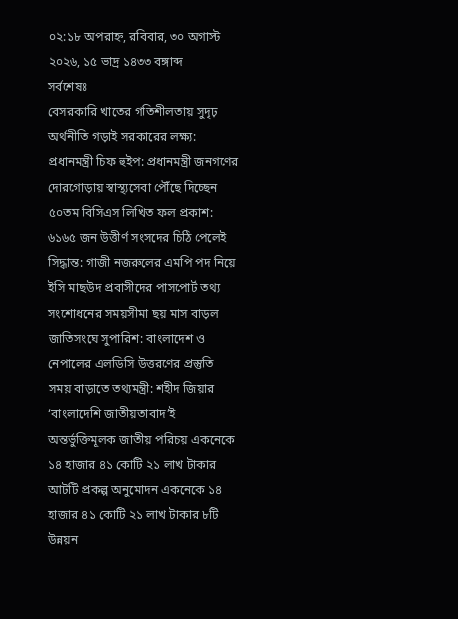০২:১৮ অপরাহ্ন, রবিবার, ৩০ অগাস্ট ২০২৬, ১৫ ভাদ্র ১৪৩৩ বঙ্গাব্দ
সর্বশেষঃ
বেসরকারি খাতের গতিশীলতায় সুদৃঢ় অর্থনীতি গড়াই সরকারের লক্ষ্য: প্রধানমন্ত্রী চিফ হুইপ: প্রধানমন্ত্রী জনগণের দোরগোড়ায় স্বাস্থ্যসেবা পৌঁছে দিচ্ছেন ৫০তম বিসিএস লিখিত ফল প্রকাশ: ৬১৬৫ জন উত্তীর্ণ সংসদের চিঠি পেলেই সিদ্ধান্ত: গাজী নজরুলের এমপি পদ নিয়ে ইসি মাছউদ প্রবাসীদের পাসপোর্ট তথ্য সংশোধনের সময়সীমা ছয় মাস বাড়ল জাতিসংঘে সুপারিশ: বাংলাদেশ ও নেপালের এলডিসি উত্তরণের প্রস্তুতি সময় বাড়াতে তথ্যমন্ত্রী: শহীদ জিয়ার ‘বাংলাদেশি জাতীয়তাবাদ’ই অন্তর্ভুক্তিমূলক জাতীয় পরিচয় একনেকে ১৪ হাজার ৪১ কোটি ২১ লাখ টাকার আটটি প্রকল্প অনুমোদন একনেকে ১৪ হাজার ৪১ কোটি ২১ লাখ টাকার ৮টি উন্নয়ন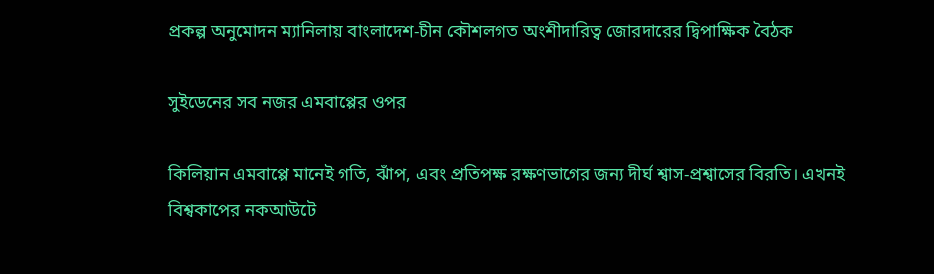প্রকল্প অনুমোদন ম্যানিলায় বাংলাদেশ-চীন কৌশলগত অংশীদারিত্ব জোরদারের দ্বিপাক্ষিক বৈঠক

সুইডেনের সব নজর এমবাপ্পের ওপর

কিলিয়ান এমবাপ্পে মানেই গতি, ঝাঁপ, এবং প্রতিপক্ষ রক্ষণভাগের জন্য দীর্ঘ শ্বাস-প্রশ্বাসের বিরতি। এখনই বিশ্বকাপের নকআউটে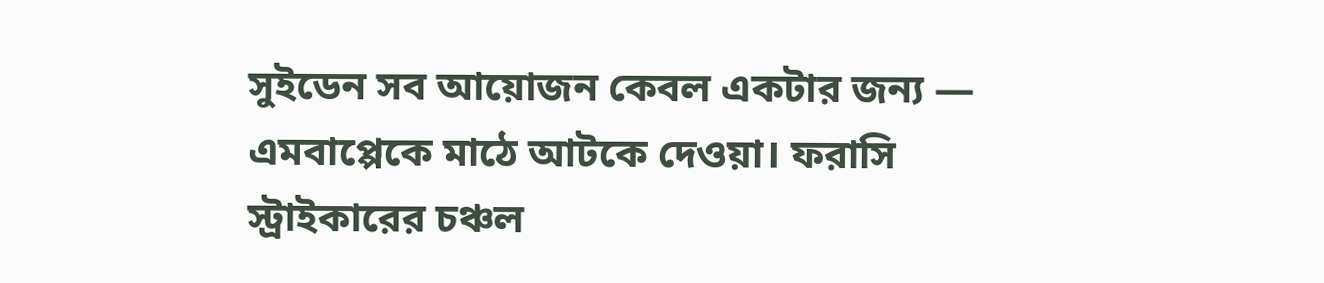সুইডেন সব আয়োজন কেবল একটার জন্য — এমবাপ্পেকে মাঠে আটকে দেওয়া। ফরাসি স্ট্রাইকারের চঞ্চল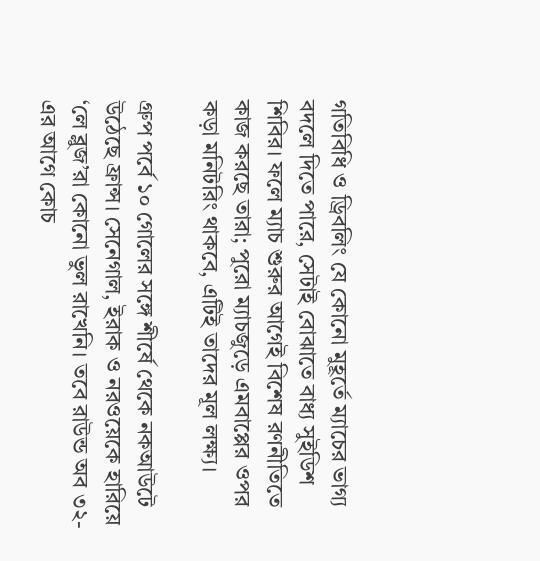গতিবিধি ও ড্রিবলিং যে কোনো মুহূর্তে ম্যাচের ভাগ্য বদলে দিতে পারে, সেটাই বোঝাতে বাধ্য সুইডিশ শিবির। ফলে ম্যাচ শুরুর আগেই বিশেষ রণনীতিতে কাজ করছে তারা; পুরো ম্যাচজুড়ে এমবাপ্পের ওপর কড়া মনিটরিং থাকবে, এটিই তাদের মূল লক্ষ্য।

গ্রুপ পর্বে ১০ গোলের সঙ্গে শীর্ষে থেকে নকআউটে উঠেছে ফ্রান্স। সেনেগাল, ইরাক ও নরওয়েকে হারিয়ে ‘লে ব্লুজ’রা কোনো ভুল রাখেনি। তবে রাউন্ড অব ৩২-এর আগে কোচ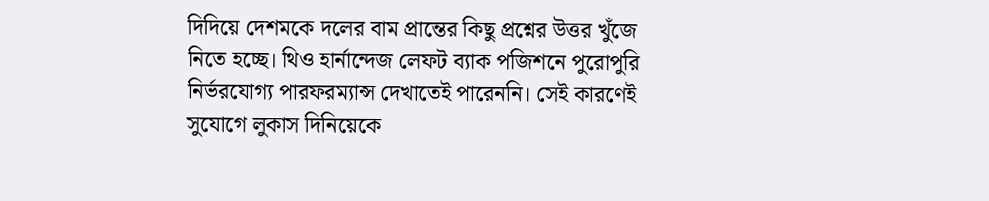দিদিয়ে দেশমকে দলের বাম প্রান্তের কিছু প্রশ্নের উত্তর খুঁজে নিতে হচ্ছে। থিও হার্নান্দেজ লেফট ব্যাক পজিশনে পুরোপুরি নির্ভরযোগ্য পারফরম্যান্স দেখাতেই পারেননি। সেই কারণেই সুযোগে লুকাস দিনিয়েকে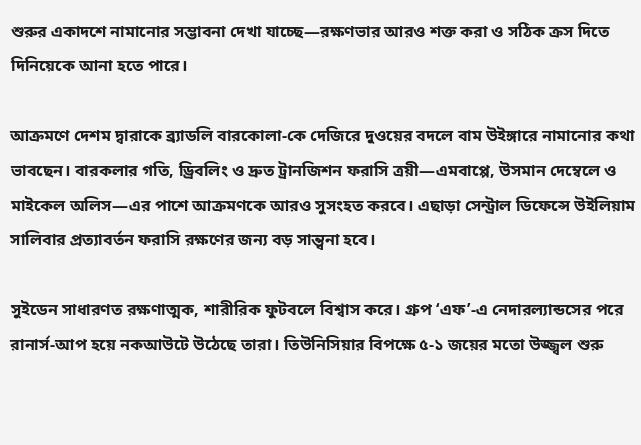শুরুর একাদশে নামানোর সম্ভাবনা দেখা যাচ্ছে—রক্ষণভার আরও শক্ত করা ও সঠিক ক্রস দিতে দিনিয়েকে আনা হতে পারে।

আক্রমণে দেশম দ্বারাকে ব্র্যাডলি বারকোলা-কে দেজিরে দুওয়ের বদলে বাম উইঙ্গারে নামানোর কথা ভাবছেন। বারকলার গতি, ড্রিবলিং ও দ্রুত ট্রানজিশন ফরাসি ত্রয়ী—এমবাপ্পে, উসমান দেম্বেলে ও মাইকেল অলিস—এর পাশে আক্রমণকে আরও সুসংহত করবে। এছাড়া সেন্ট্রাল ডিফেন্সে উইলিয়াম সালিবার প্রত্যাবর্তন ফরাসি রক্ষণের জন্য বড় সান্ত্বনা হবে।

সুইডেন সাধারণত রক্ষণাত্মক, শারীরিক ফুটবলে বিশ্বাস করে। গ্রুপ ‘এফ’-এ নেদারল্যান্ডসের পরে রানার্স-আপ হয়ে নকআউটে উঠেছে তারা। তিউনিসিয়ার বিপক্ষে ৫-১ জয়ের মতো উজ্জ্বল শুরু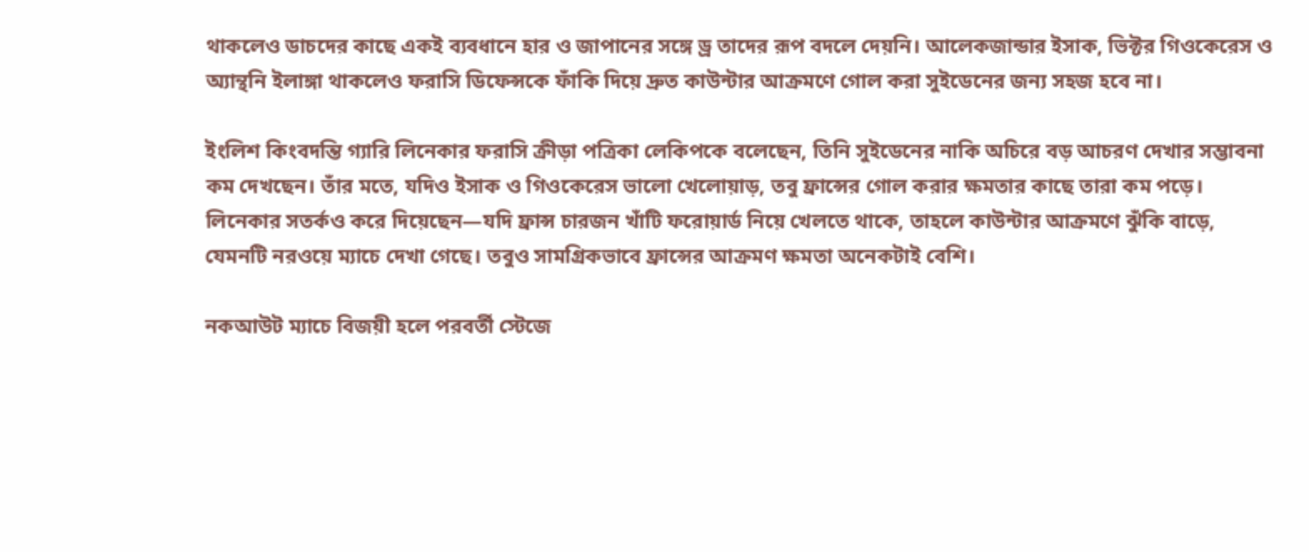থাকলেও ডাচদের কাছে একই ব্যবধানে হার ও জাপানের সঙ্গে ড্র তাদের রূপ বদলে দেয়নি। আলেকজান্ডার ইসাক, ভিক্টর গিওকেরেস ও অ্যান্থনি ইলাঙ্গা থাকলেও ফরাসি ডিফেন্সকে ফাঁকি দিয়ে দ্রুত কাউন্টার আক্রমণে গোল করা সুইডেনের জন্য সহজ হবে না।

ইংলিশ কিংবদন্তি গ্যারি লিনেকার ফরাসি ক্রীড়া পত্রিকা লেকিপকে বলেছেন, তিনি সুইডেনের নাকি অচিরে বড় আচরণ দেখার সম্ভাবনা কম দেখছেন। তাঁর মতে, যদিও ইসাক ও গিওকেরেস ভালো খেলোয়াড়, তবু ফ্রান্সের গোল করার ক্ষমতার কাছে তারা কম পড়ে। লিনেকার সতর্কও করে দিয়েছেন—যদি ফ্রান্স চারজন খাঁটি ফরোয়ার্ড নিয়ে খেলতে থাকে, তাহলে কাউন্টার আক্রমণে ঝুঁকি বাড়ে, যেমনটি নরওয়ে ম্যাচে দেখা গেছে। তবুও সামগ্রিকভাবে ফ্রান্সের আক্রমণ ক্ষমতা অনেকটাই বেশি।

নকআউট ম্যাচে বিজয়ী হলে পরবর্তী স্টেজে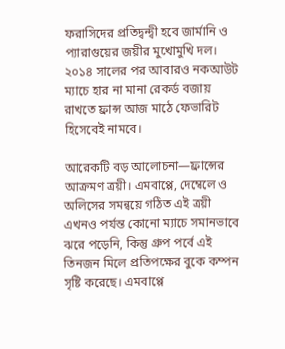ফরাসিদের প্রতিদ্বন্দ্বী হবে জার্মানি ও প্যারাগুয়ের জয়ীর মুখোমুখি দল। ২০১৪ সালের পর আবারও নকআউট ম্যাচে হার না মানা রেকর্ড বজায় রাখতে ফ্রান্স আজ মাঠে ফেভারিট হিসেবেই নামবে।

আরেকটি বড় আলোচনা—ফ্রান্সের আক্রমণ ত্রয়ী। এমবাপ্পে, দেম্বেলে ও অলিসের সমন্বয়ে গঠিত এই ত্রয়ী এখনও পর্যন্ত কোনো ম্যাচে সমানভাবে ঝরে পড়েনি, কিন্তু গ্রুপ পর্বে এই তিনজন মিলে প্রতিপক্ষের বুকে কম্পন সৃষ্টি করেছে। এমবাপ্পে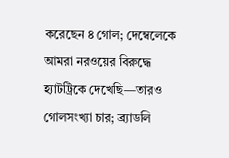করেছেন ৪ গোল; দেম্বেলেকে আমরা নরওয়ের বিরুদ্ধে হ্যাটট্রিকে দেখেছি—তারও গোলসংখ্যা চার; ব্র্যাডলি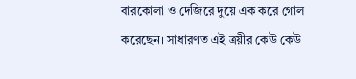বারকোলা ও দেজিরে দুয়ে এক করে গোল করেছেন। সাধারণত এই ত্রয়ীর কেউ কেউ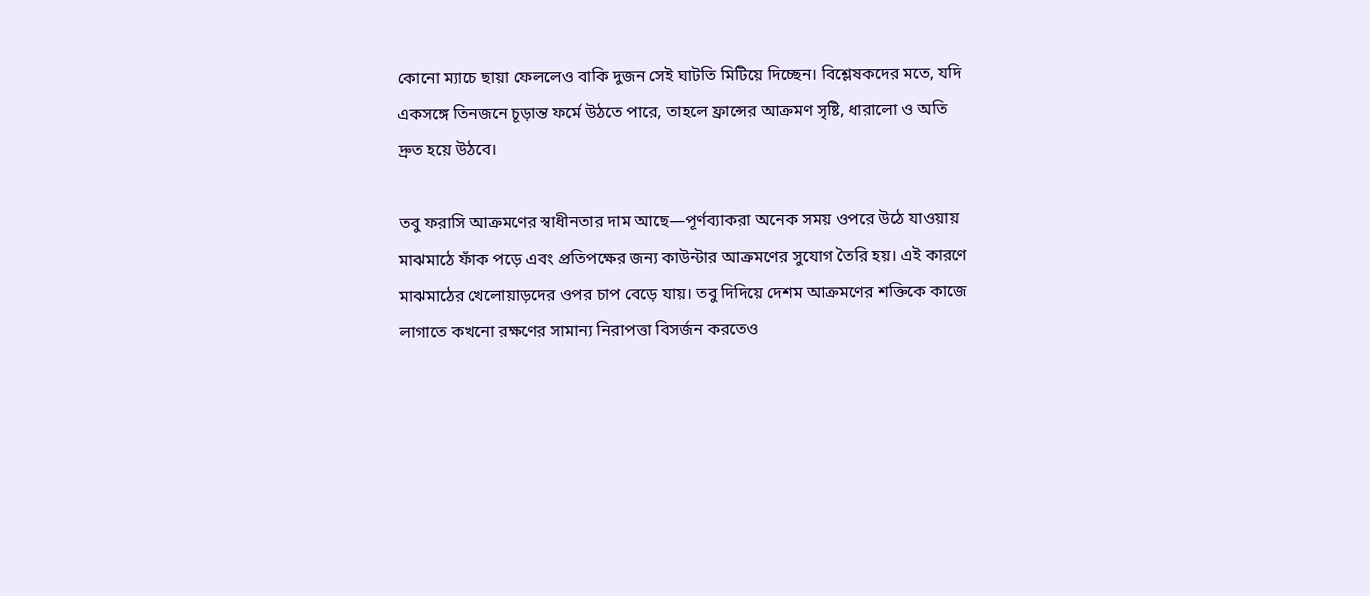কোনো ম্যাচে ছায়া ফেললেও বাকি দুজন সেই ঘাটতি মিটিয়ে দিচ্ছেন। বিশ্লেষকদের মতে, যদি একসঙ্গে তিনজনে চূড়ান্ত ফর্মে উঠতে পারে, তাহলে ফ্রান্সের আক্রমণ সৃষ্টি, ধারালো ও অতি দ্রুত হয়ে উঠবে।

তবু ফরাসি আক্রমণের স্বাধীনতার দাম আছে—পূর্ণব্যাকরা অনেক সময় ওপরে উঠে যাওয়ায় মাঝমাঠে ফাঁক পড়ে এবং প্রতিপক্ষের জন্য কাউন্টার আক্রমণের সুযোগ তৈরি হয়। এই কারণে মাঝমাঠের খেলোয়াড়দের ওপর চাপ বেড়ে যায়। তবু দিদিয়ে দেশম আক্রমণের শক্তিকে কাজে লাগাতে কখনো রক্ষণের সামান্য নিরাপত্তা বিসর্জন করতেও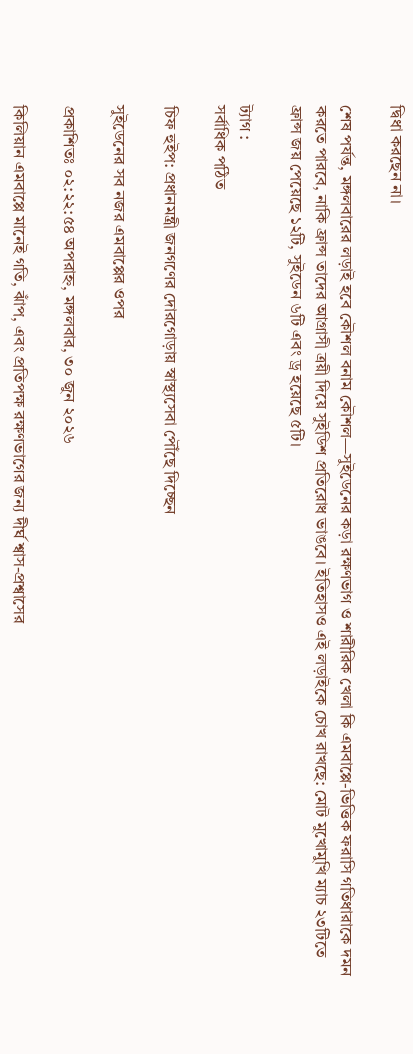দ্বিধা করছেন না।

শেষ পর্যন্ত, মঙ্গলবারের লড়াই হবে কৌশল বনাম কৌশল—সুইডেনের কড়া রক্ষণভাগ ও শারীরিক খেলা কি এমবাপ্পে-ভিত্তিক ফরাসি গতিধারাকে দমন করতে পারবে, নাকি ফ্রান্স তাদের আগ্রাসী ত্রয়ী দিয়ে সুইডিশ প্রতিরোধ ভাঙবে। ইতিহাসও এই লড়াইকে চোখ রাখছে: মোট মুখোমুখি ম্যাচ ২৩টিতে ফ্রান্স জয় পেয়েছে ১২টি, সুইডেন ৬টি এবং ড্র হয়েছে ৫টি।

ট্যাগ :
সর্বাধিক পঠিত

চিফ হুইপ: প্রধানমন্ত্রী জনগণের দোরগোড়ায় স্বাস্থ্যসেবা পৌঁছে দিচ্ছেন

সুইডেনের সব নজর এমবাপ্পের ওপর

প্রকাশিতঃ ০২:২২:৫৪ অপরাহ্ন, মঙ্গলবার, ৩০ জুন ২০২৬

কিলিয়ান এমবাপ্পে মানেই গতি, ঝাঁপ, এবং প্রতিপক্ষ রক্ষণভাগের জন্য দীর্ঘ শ্বাস-প্রশ্বাসের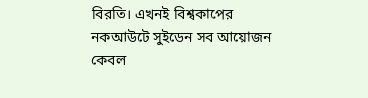বিরতি। এখনই বিশ্বকাপের নকআউটে সুইডেন সব আয়োজন কেবল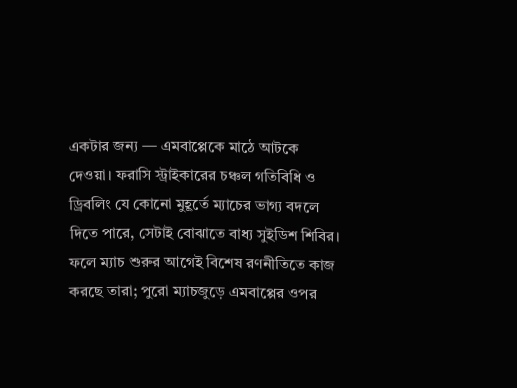একটার জন্য — এমবাপ্পেকে মাঠে আটকে দেওয়া। ফরাসি স্ট্রাইকারের চঞ্চল গতিবিধি ও ড্রিবলিং যে কোনো মুহূর্তে ম্যাচের ভাগ্য বদলে দিতে পারে, সেটাই বোঝাতে বাধ্য সুইডিশ শিবির। ফলে ম্যাচ শুরুর আগেই বিশেষ রণনীতিতে কাজ করছে তারা; পুরো ম্যাচজুড়ে এমবাপ্পের ওপর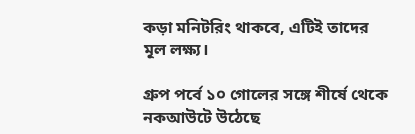কড়া মনিটরিং থাকবে, এটিই তাদের মূল লক্ষ্য।

গ্রুপ পর্বে ১০ গোলের সঙ্গে শীর্ষে থেকে নকআউটে উঠেছে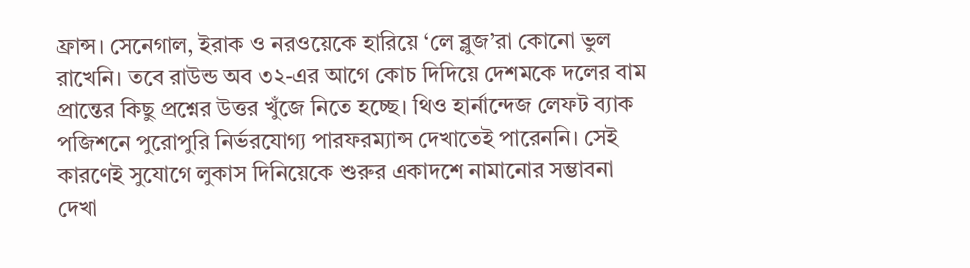ফ্রান্স। সেনেগাল, ইরাক ও নরওয়েকে হারিয়ে ‘লে ব্লুজ’রা কোনো ভুল রাখেনি। তবে রাউন্ড অব ৩২-এর আগে কোচ দিদিয়ে দেশমকে দলের বাম প্রান্তের কিছু প্রশ্নের উত্তর খুঁজে নিতে হচ্ছে। থিও হার্নান্দেজ লেফট ব্যাক পজিশনে পুরোপুরি নির্ভরযোগ্য পারফরম্যান্স দেখাতেই পারেননি। সেই কারণেই সুযোগে লুকাস দিনিয়েকে শুরুর একাদশে নামানোর সম্ভাবনা দেখা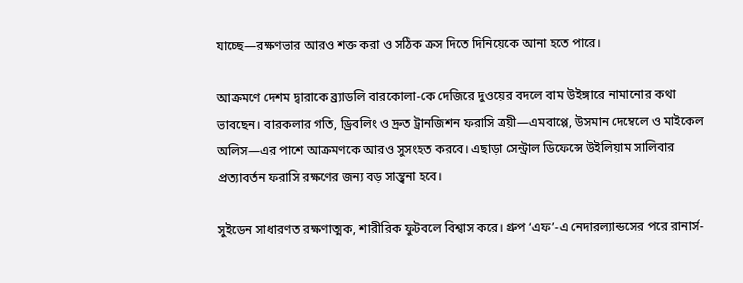যাচ্ছে—রক্ষণভার আরও শক্ত করা ও সঠিক ক্রস দিতে দিনিয়েকে আনা হতে পারে।

আক্রমণে দেশম দ্বারাকে ব্র্যাডলি বারকোলা-কে দেজিরে দুওয়ের বদলে বাম উইঙ্গারে নামানোর কথা ভাবছেন। বারকলার গতি, ড্রিবলিং ও দ্রুত ট্রানজিশন ফরাসি ত্রয়ী—এমবাপ্পে, উসমান দেম্বেলে ও মাইকেল অলিস—এর পাশে আক্রমণকে আরও সুসংহত করবে। এছাড়া সেন্ট্রাল ডিফেন্সে উইলিয়াম সালিবার প্রত্যাবর্তন ফরাসি রক্ষণের জন্য বড় সান্ত্বনা হবে।

সুইডেন সাধারণত রক্ষণাত্মক, শারীরিক ফুটবলে বিশ্বাস করে। গ্রুপ ‘এফ’-এ নেদারল্যান্ডসের পরে রানার্স-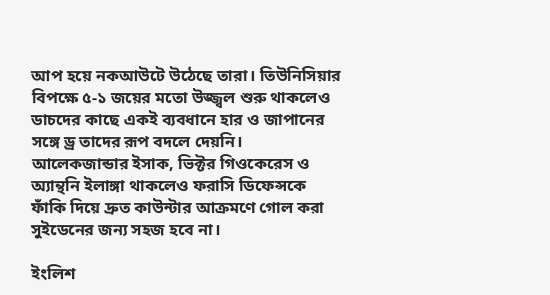আপ হয়ে নকআউটে উঠেছে তারা। তিউনিসিয়ার বিপক্ষে ৫-১ জয়ের মতো উজ্জ্বল শুরু থাকলেও ডাচদের কাছে একই ব্যবধানে হার ও জাপানের সঙ্গে ড্র তাদের রূপ বদলে দেয়নি। আলেকজান্ডার ইসাক, ভিক্টর গিওকেরেস ও অ্যান্থনি ইলাঙ্গা থাকলেও ফরাসি ডিফেন্সকে ফাঁকি দিয়ে দ্রুত কাউন্টার আক্রমণে গোল করা সুইডেনের জন্য সহজ হবে না।

ইংলিশ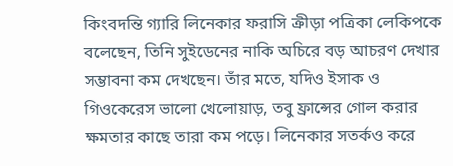কিংবদন্তি গ্যারি লিনেকার ফরাসি ক্রীড়া পত্রিকা লেকিপকে বলেছেন, তিনি সুইডেনের নাকি অচিরে বড় আচরণ দেখার সম্ভাবনা কম দেখছেন। তাঁর মতে, যদিও ইসাক ও গিওকেরেস ভালো খেলোয়াড়, তবু ফ্রান্সের গোল করার ক্ষমতার কাছে তারা কম পড়ে। লিনেকার সতর্কও করে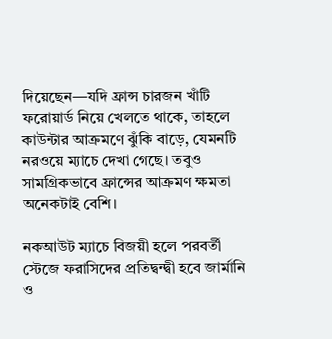দিয়েছেন—যদি ফ্রান্স চারজন খাঁটি ফরোয়ার্ড নিয়ে খেলতে থাকে, তাহলে কাউন্টার আক্রমণে ঝুঁকি বাড়ে, যেমনটি নরওয়ে ম্যাচে দেখা গেছে। তবুও সামগ্রিকভাবে ফ্রান্সের আক্রমণ ক্ষমতা অনেকটাই বেশি।

নকআউট ম্যাচে বিজয়ী হলে পরবর্তী স্টেজে ফরাসিদের প্রতিদ্বন্দ্বী হবে জার্মানি ও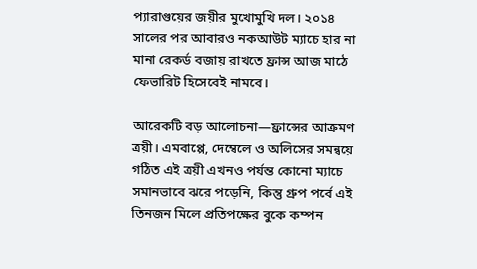প্যারাগুয়ের জয়ীর মুখোমুখি দল। ২০১৪ সালের পর আবারও নকআউট ম্যাচে হার না মানা রেকর্ড বজায় রাখতে ফ্রান্স আজ মাঠে ফেভারিট হিসেবেই নামবে।

আরেকটি বড় আলোচনা—ফ্রান্সের আক্রমণ ত্রয়ী। এমবাপ্পে, দেম্বেলে ও অলিসের সমন্বয়ে গঠিত এই ত্রয়ী এখনও পর্যন্ত কোনো ম্যাচে সমানভাবে ঝরে পড়েনি, কিন্তু গ্রুপ পর্বে এই তিনজন মিলে প্রতিপক্ষের বুকে কম্পন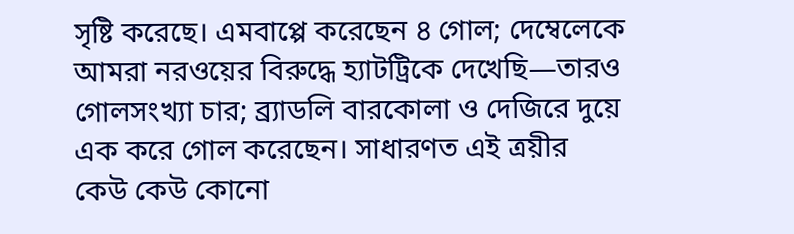সৃষ্টি করেছে। এমবাপ্পে করেছেন ৪ গোল; দেম্বেলেকে আমরা নরওয়ের বিরুদ্ধে হ্যাটট্রিকে দেখেছি—তারও গোলসংখ্যা চার; ব্র্যাডলি বারকোলা ও দেজিরে দুয়ে এক করে গোল করেছেন। সাধারণত এই ত্রয়ীর কেউ কেউ কোনো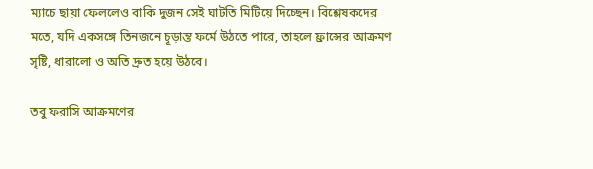ম্যাচে ছায়া ফেললেও বাকি দুজন সেই ঘাটতি মিটিয়ে দিচ্ছেন। বিশ্লেষকদের মতে, যদি একসঙ্গে তিনজনে চূড়ান্ত ফর্মে উঠতে পারে, তাহলে ফ্রান্সের আক্রমণ সৃষ্টি, ধারালো ও অতি দ্রুত হয়ে উঠবে।

তবু ফরাসি আক্রমণের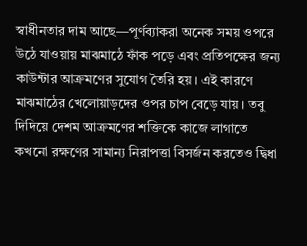স্বাধীনতার দাম আছে—পূর্ণব্যাকরা অনেক সময় ওপরে উঠে যাওয়ায় মাঝমাঠে ফাঁক পড়ে এবং প্রতিপক্ষের জন্য কাউন্টার আক্রমণের সুযোগ তৈরি হয়। এই কারণে মাঝমাঠের খেলোয়াড়দের ওপর চাপ বেড়ে যায়। তবু দিদিয়ে দেশম আক্রমণের শক্তিকে কাজে লাগাতে কখনো রক্ষণের সামান্য নিরাপত্তা বিসর্জন করতেও দ্বিধা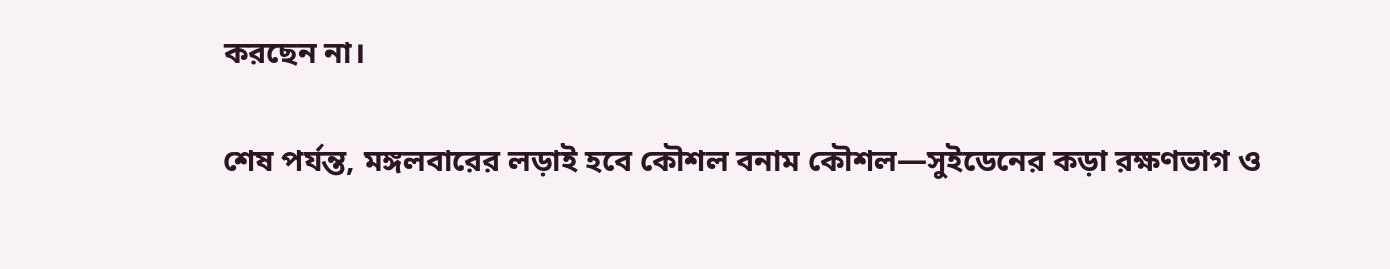করছেন না।

শেষ পর্যন্ত, মঙ্গলবারের লড়াই হবে কৌশল বনাম কৌশল—সুইডেনের কড়া রক্ষণভাগ ও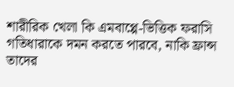শারীরিক খেলা কি এমবাপ্পে-ভিত্তিক ফরাসি গতিধারাকে দমন করতে পারবে, নাকি ফ্রান্স তাদের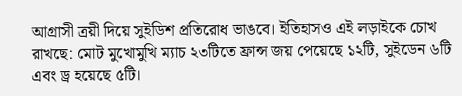আগ্রাসী ত্রয়ী দিয়ে সুইডিশ প্রতিরোধ ভাঙবে। ইতিহাসও এই লড়াইকে চোখ রাখছে: মোট মুখোমুখি ম্যাচ ২৩টিতে ফ্রান্স জয় পেয়েছে ১২টি, সুইডেন ৬টি এবং ড্র হয়েছে ৫টি।